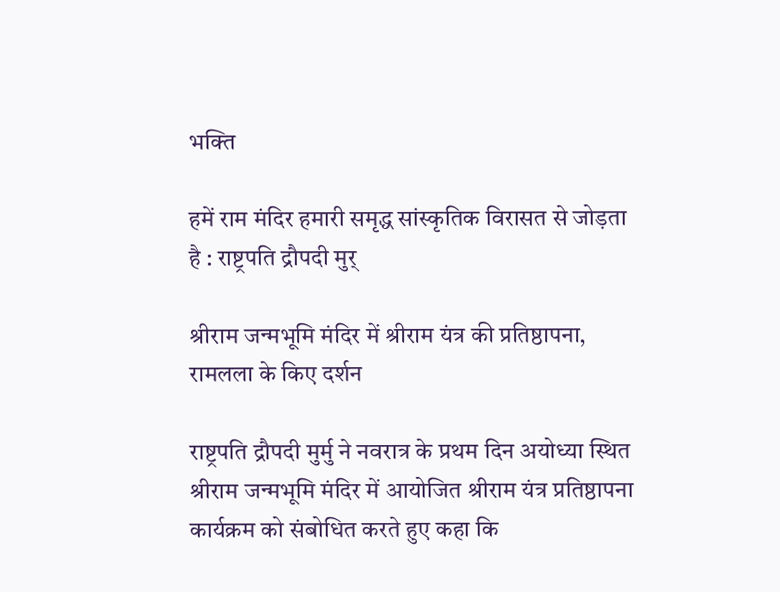भक्ति

हमें राम मंदिर हमारी समृद्ध सांस्कृतिक विरासत से जोड़ता है : राष्ट्रपति द्रौपदी मुर्

श्रीराम जन्मभूमि मंदिर में श्रीराम यंत्र की प्रतिष्ठापना, रामलला के किए दर्शन

राष्ट्रपति द्रौपदी मुर्मु ने नवरात्र के प्रथम दिन अयोध्या स्थित श्रीराम जन्मभूमि मंदिर में आयोजित श्रीराम यंत्र प्रतिष्ठापना कार्यक्रम को संबोधित करते हुए कहा कि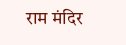राम मंदिर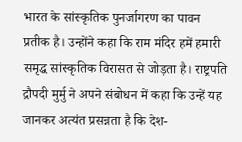भारत के सांस्कृतिक पुनर्जागरण का पावन प्रतीक है। उन्होंने कहा कि राम मंदिर हमें हमारी समृद्ध सांस्कृतिक विरासत से जोड़ता है। राष्ट्रपति द्रौपदी मुर्मु ने अपने संबोधन में कहा कि उन्हें यह जानकर अत्यंत प्रसन्नता है कि देश-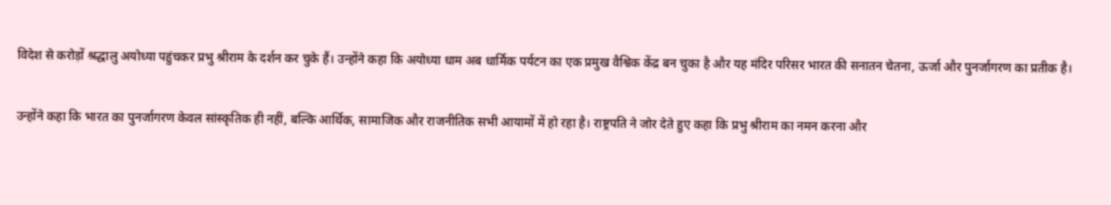विदेश से करोड़ों श्रद्धालु अयोध्या पहुंचकर प्रभु श्रीराम के दर्शन कर चुके हैं। उन्होंने कहा कि अयोध्या धाम अब धार्मिक पर्यटन का एक प्रमुख वैश्विक केंद्र बन चुका है और यह मंदिर परिसर भारत की सनातन चेतना, ऊर्जा और पुनर्जागरण का प्रतीक है।

उन्होंने कहा कि भारत का पुनर्जागरण केवल सांस्कृतिक ही नहीं, बल्कि आर्थिक, सामाजिक और राजनीतिक सभी आयामों में हो रहा है। राष्ट्रपति ने जोर देते हुए कहा कि प्रभु श्रीराम का नमन करना और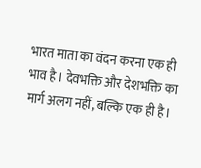भारत माता का वंदन करना एक ही भाव है। देवभक्ति और देशभक्ति का मार्ग अलग नहीं, बल्कि एक ही है।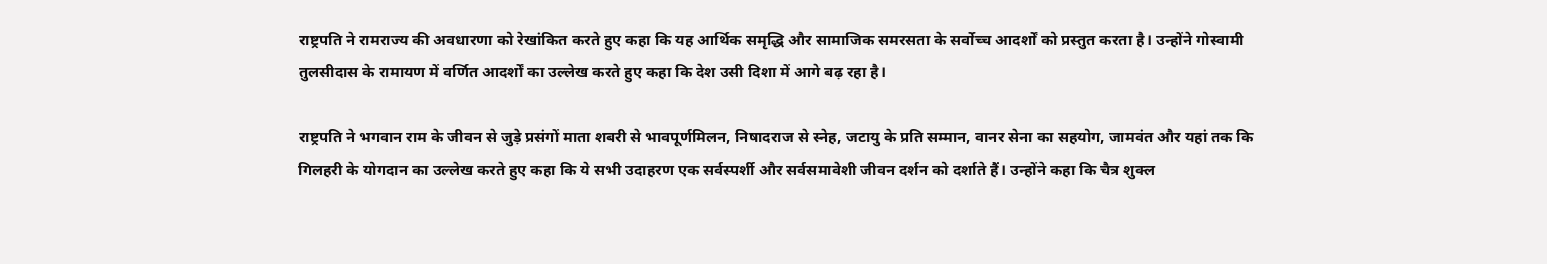राष्ट्रपति ने रामराज्य की अवधारणा को रेखांकित करते हुए कहा कि यह आर्थिक समृद्धि और सामाजिक समरसता के सर्वोच्च आदर्शों को प्रस्तुत करता है। उन्होंने गोस्वामी तुलसीदास के रामायण में वर्णित आदर्शों का उल्लेख करते हुए कहा कि देश उसी दिशा में आगे बढ़ रहा है।

राष्ट्रपति ने भगवान राम के जीवन से जुड़े प्रसंगों माता शबरी से भावपूर्णमिलन, निषादराज से स्नेह, जटायु के प्रति सम्मान, वानर सेना का सहयोग, जामवंत और यहां तक कि गिलहरी के योगदान का उल्लेख करते हुए कहा कि ये सभी उदाहरण एक सर्वस्पर्शी और सर्वसमावेशी जीवन दर्शन को दर्शाते हैं। उन्होंने कहा कि चैत्र शुक्ल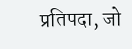प्रतिपदा, जो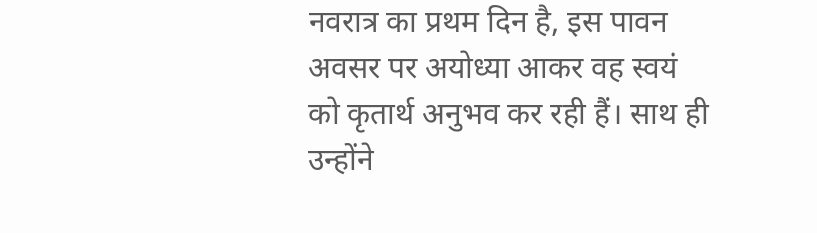नवरात्र का प्रथम दिन है, इस पावन अवसर पर अयोध्या आकर वह स्वयं को कृतार्थ अनुभव कर रही हैं। साथ ही उन्होंने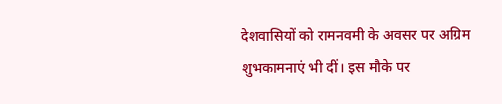देशवासियों को रामनवमी के अवसर पर अग्रिम शुभकामनाएं भी दीं। इस मौके पर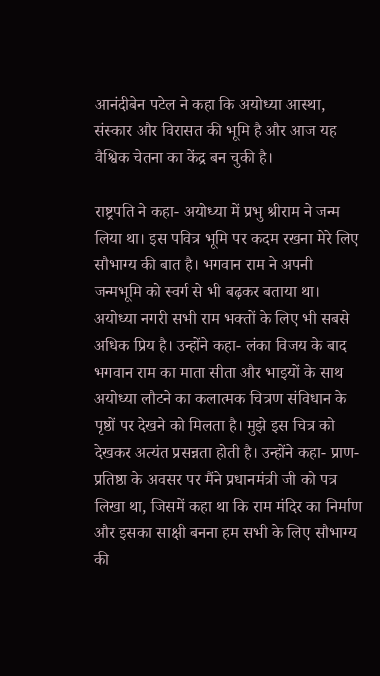आनंदीबेन पटेल ने कहा कि अयोध्या आस्था, संस्कार और विरासत की भूमि है और आज यह वैश्विक चेतना का केंद्र बन चुकी है।

राष्ट्रपति ने कहा- अयोध्या में प्रभु श्रीराम ने जन्म लिया था। इस पवित्र भूमि पर कदम रखना मेरे लिए सौभाग्य की बात है। भगवान राम ने अपनी जन्मभूमि को स्वर्ग से भी बढ़कर बताया था। अयोध्या नगरी सभी राम भक्तों के लिए भी सबसे अधिक प्रिय है। उन्होंने कहा- लंका विजय के बाद भगवान राम का माता सीता और भाइयों के साथ अयोध्या लौटने का कलात्मक चित्रण संविधान के पृष्ठों पर देखने को मिलता है। मुझे इस चित्र को देखकर अत्यंत प्रसन्नता होती है। उन्होंने कहा- प्राण-प्रतिष्ठा के अवसर पर मैंने प्रधानमंत्री जी को पत्र लिखा था, जिसमें कहा था कि राम मंदिर का निर्माण और इसका साक्षी बनना हम सभी के लिए सौभाग्य की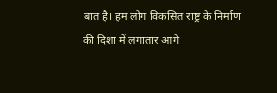बात है। हम लोग विकसित राष्ट्र के निर्माण की दिशा में लगातार आगे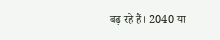बढ़ रहे हैं। 2040 या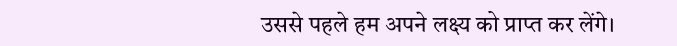उससे पहले हम अपने लक्ष्य को प्राप्त कर लेंगे।